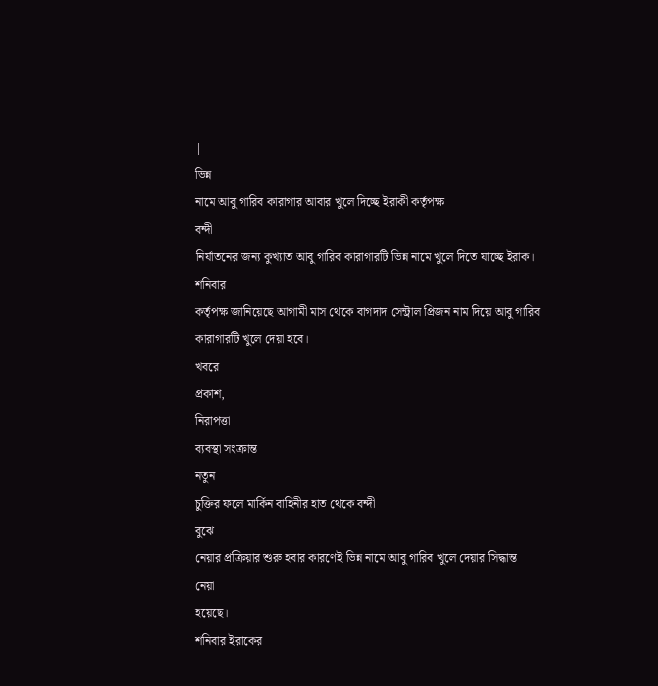|
ভিন্ন
নামে আবু গারিব কারাগার আবার খুলে দিচ্ছে ইরাকী কর্তৃপক্ষ
বন্দী
নির্যাতনের জন্য কুখ্যাত আবু গারিব কারাগারটি ভিন্ন নামে খুলে দিতে যাচ্ছে ইরাক।
শনিবার
কর্তৃপক্ষ জানিয়েছে আগামী মাস থেকে বাগদাদ সেন্ট্রাল প্রিজন নাম দিয়ে আবু গারিব
কারাগারটি খুলে দেয়া হবে।
খবরে
প্রকাশ,
নিরাপত্তা
ব্যবস্থা সংক্রান্ত
নতুন
চুক্তির ফলে মার্কিন বাহিনীর হাত থেকে বন্দী
বুঝে
নেয়ার প্রক্রিয়ার শুরু হবার কারণেই ভিন্ন নামে আবু গারিব খুলে দেয়ার সিদ্ধান্ত
নেয়া
হয়েছে।
শনিবার ইরাকের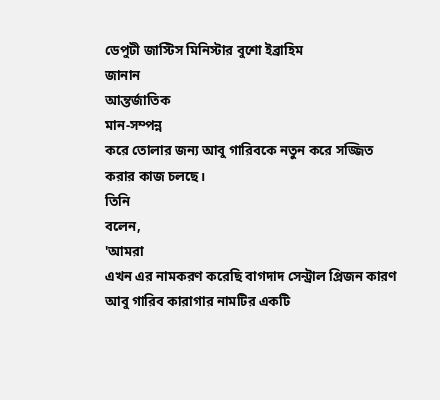ডেপুটী জাস্টিস মিনিস্টার বুশো ইব্রাহিম
জানান
আন্তর্জাতিক
মান-সম্পন্ন
করে তোলার জন্য আবু গারিবকে নতুন করে সজ্জিত করার কাজ চলছে।
তিনি
বলেন,
'আমরা
এখন এর নামকরণ করেছি বাগদাদ সেন্ট্রাল প্রিজন কারণ আবু গারিব কারাগার নামটির একটি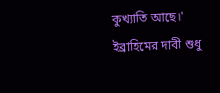কুখ্যাতি আছে।'
ইব্রাহিমের দাবী শুধু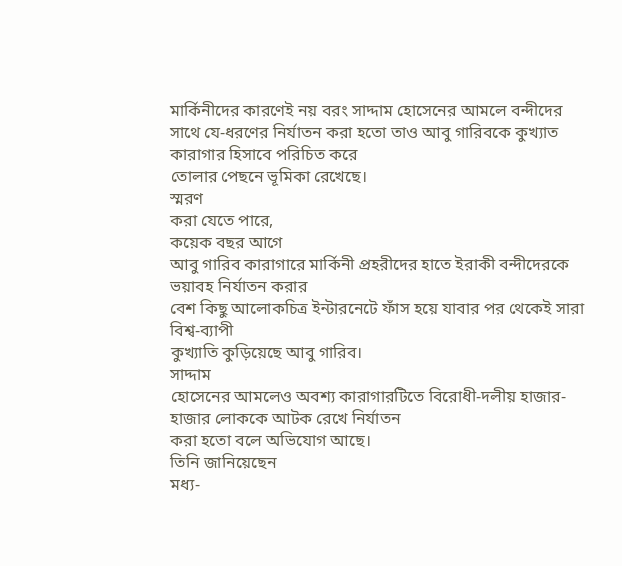মার্কিনীদের কারণেই নয় বরং সাদ্দাম হোসেনের আমলে বন্দীদের
সাথে যে-ধরণের নির্যাতন করা হতো তাও আবু গারিবকে কুখ্যাত কারাগার হিসাবে পরিচিত করে
তোলার পেছনে ভূমিকা রেখেছে।
স্মরণ
করা যেতে পারে,
কয়েক বছর আগে
আবু গারিব কারাগারে মার্কিনী প্রহরীদের হাতে ইরাকী বন্দীদেরকে ভয়াবহ নির্যাতন করার
বেশ কিছু আলোকচিত্র ইন্টারনেটে ফাঁস হয়ে যাবার পর থেকেই সারা বিশ্ব-ব্যাপী
কুখ্যাতি কুড়িয়েছে আবু গারিব।
সাদ্দাম
হোসেনের আমলেও অবশ্য কারাগারটিতে বিরোধী-দলীয় হাজার-হাজার লোককে আটক রেখে নির্যাতন
করা হতো বলে অভিযোগ আছে।
তিনি জানিয়েছেন
মধ্য-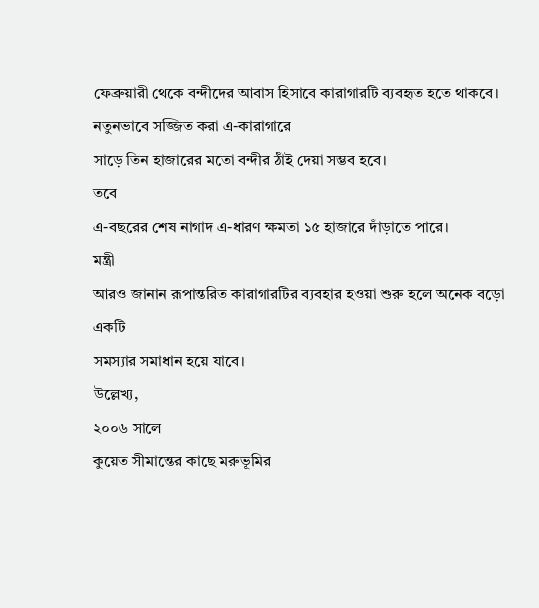ফেব্রুয়ারী থেকে বন্দীদের আবাস হিসাবে কারাগারটি ব্যবহৃত হতে থাকবে।
নতুনভাবে সজ্জিত করা এ-কারাগারে
সাড়ে তিন হাজারের মতো বন্দীর ঠাঁই দেয়া সম্ভব হবে।
তবে
এ-বছরের শেষ নাগাদ এ-ধারণ ক্ষমতা ১৫ হাজারে দাঁড়াতে পারে।
মন্ত্রী
আরও জানান রূপান্তরিত কারাগারটির ব্যবহার হওয়া শুরু হলে অনেক বড়ো
একটি
সমস্যার সমাধান হয়ে যাবে।
উল্লেখ্য,
২০০৬ সালে
কুয়েত সীমান্তের কাছে মরুভূমির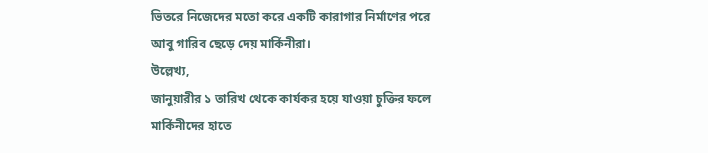ভিতরে নিজেদের মতো করে একটি কারাগার নির্মাণের পরে
আবু গারিব ছেড়ে দেয় মার্কিনীরা।
উল্লেখ্য,
জানুয়ারীর ১ তারিখ থেকে কার্যকর হয়ে যাওয়া চুক্তির ফলে মার্কিনীদের হাতে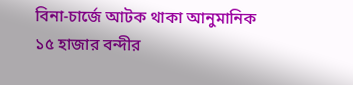বিনা-চার্জে আটক থাকা আনুমানিক ১৫ হাজার বন্দীর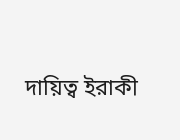দায়িত্ব ইরাকী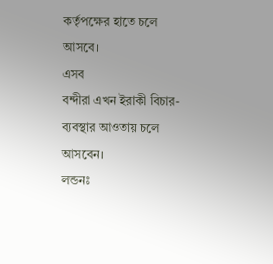কর্তৃপক্ষের হাতে চলে
আসবে।
এসব
বন্দীরা এখন ইরাকী বিচার-ব্যবস্থার আওতায় চলে আসবেন।
লন্ডনঃ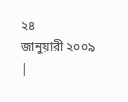২৪
জানুয়ারী ২০০৯
|